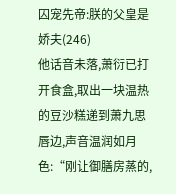囚宠先帝:朕的父皇是娇夫(246)
他话音未落,萧衍已打开食盒,取出一块温热的豆沙糕递到萧九思唇边,声音温润如月色:“刚让御膳房蒸的,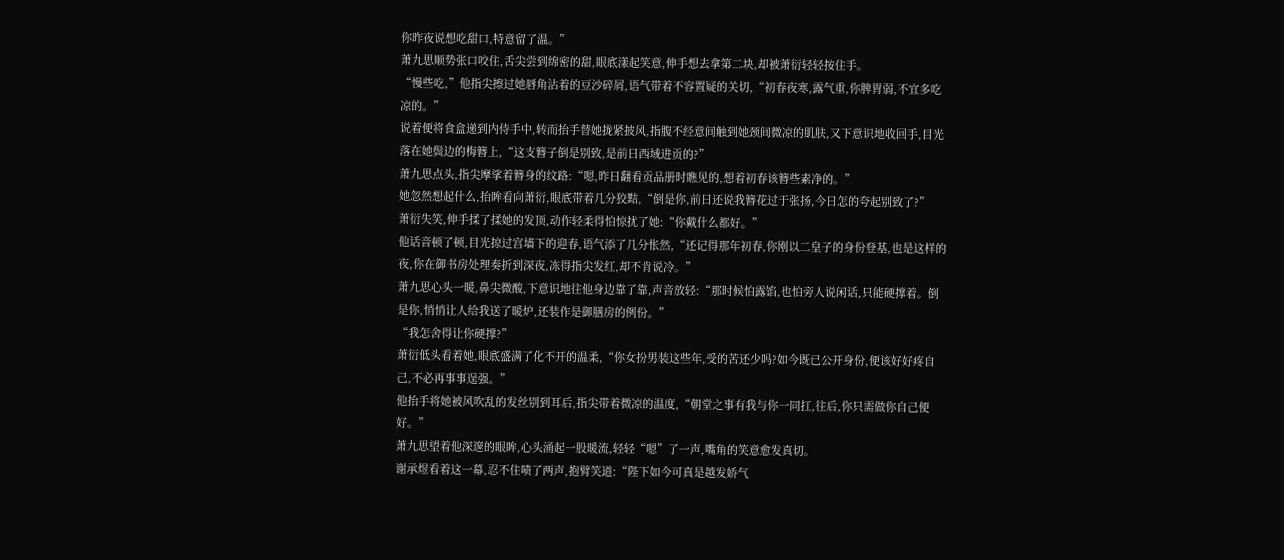你昨夜说想吃甜口,特意留了温。”
萧九思顺势张口咬住,舌尖尝到绵密的甜,眼底漾起笑意,伸手想去拿第二块,却被萧衍轻轻按住手。
“慢些吃,”他指尖擦过她唇角沾着的豆沙碎屑,语气带着不容置疑的关切,“初春夜寒,露气重,你脾胃弱,不宜多吃凉的。”
说着便将食盒递到内侍手中,转而抬手替她拢紧披风,指腹不经意间触到她颈间微凉的肌肤,又下意识地收回手,目光落在她鬓边的梅簪上,“这支簪子倒是别致,是前日西域进贡的?”
萧九思点头,指尖摩挲着簪身的纹路:“嗯,昨日翻看贡品册时瞧见的,想着初春该簪些素净的。”
她忽然想起什么,抬眸看向萧衍,眼底带着几分狡黠,“倒是你,前日还说我簪花过于张扬,今日怎的夸起别致了?”
萧衍失笑,伸手揉了揉她的发顶,动作轻柔得怕惊扰了她:“你戴什么都好。”
他话音顿了顿,目光掠过宫墙下的迎春,语气添了几分怅然,“还记得那年初春,你刚以二皇子的身份登基,也是这样的夜,你在御书房处理奏折到深夜,冻得指尖发红,却不肯说冷。”
萧九思心头一暖,鼻尖微酸,下意识地往他身边靠了靠,声音放轻:“那时候怕露馅,也怕旁人说闲话,只能硬撑着。倒是你,悄悄让人给我送了暖炉,还装作是御膳房的例份。”
“我怎舍得让你硬撑?”
萧衍低头看着她,眼底盛满了化不开的温柔,“你女扮男装这些年,受的苦还少吗?如今既已公开身份,便该好好疼自己,不必再事事逞强。”
他抬手将她被风吹乱的发丝别到耳后,指尖带着微凉的温度,“朝堂之事有我与你一同扛,往后,你只需做你自己便好。”
萧九思望着他深邃的眼眸,心头涌起一股暖流,轻轻“嗯”了一声,嘴角的笑意愈发真切。
谢承煜看着这一幕,忍不住啧了两声,抱臂笑道:“陛下如今可真是越发娇气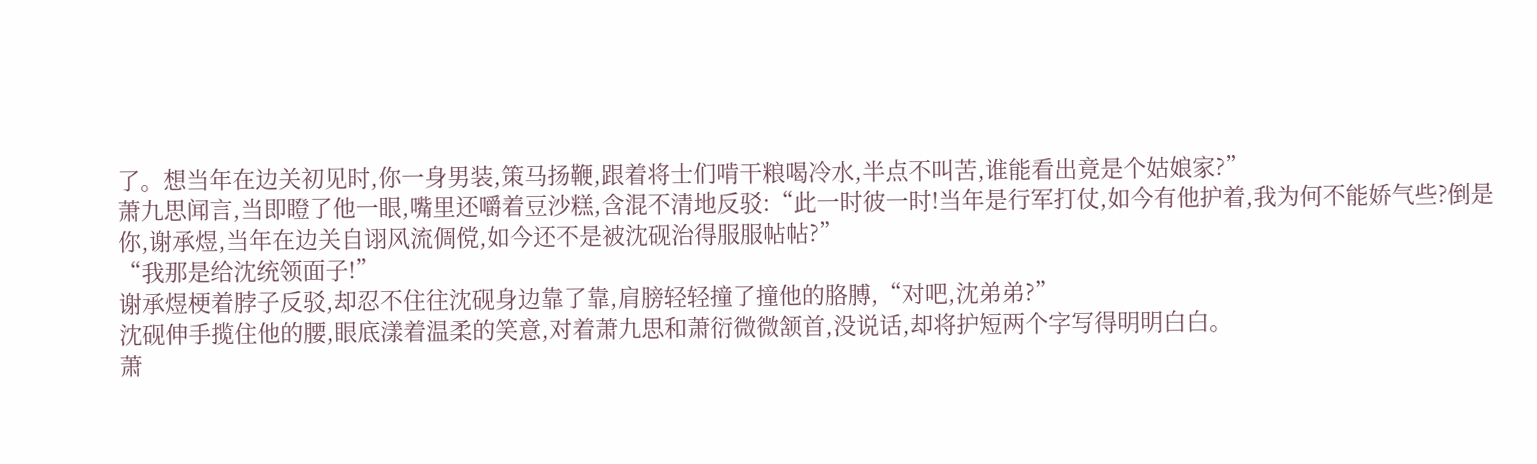了。想当年在边关初见时,你一身男装,策马扬鞭,跟着将士们啃干粮喝冷水,半点不叫苦,谁能看出竟是个姑娘家?”
萧九思闻言,当即瞪了他一眼,嘴里还嚼着豆沙糕,含混不清地反驳:“此一时彼一时!当年是行军打仗,如今有他护着,我为何不能娇气些?倒是你,谢承煜,当年在边关自诩风流倜傥,如今还不是被沈砚治得服服帖帖?”
“我那是给沈统领面子!”
谢承煜梗着脖子反驳,却忍不住往沈砚身边靠了靠,肩膀轻轻撞了撞他的胳膊,“对吧,沈弟弟?”
沈砚伸手揽住他的腰,眼底漾着温柔的笑意,对着萧九思和萧衍微微颔首,没说话,却将护短两个字写得明明白白。
萧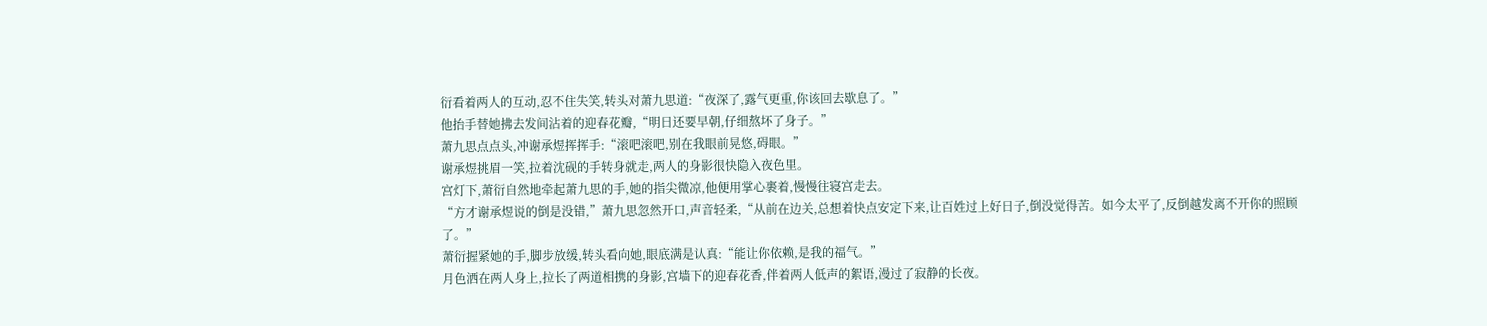衍看着两人的互动,忍不住失笑,转头对萧九思道:“夜深了,露气更重,你该回去歇息了。”
他抬手替她拂去发间沾着的迎春花瓣,“明日还要早朝,仔细熬坏了身子。”
萧九思点点头,冲谢承煜挥挥手:“滚吧滚吧,别在我眼前晃悠,碍眼。”
谢承煜挑眉一笑,拉着沈砚的手转身就走,两人的身影很快隐入夜色里。
宫灯下,萧衍自然地牵起萧九思的手,她的指尖微凉,他便用掌心裹着,慢慢往寝宫走去。
“方才谢承煜说的倒是没错,”萧九思忽然开口,声音轻柔,“从前在边关,总想着快点安定下来,让百姓过上好日子,倒没觉得苦。如今太平了,反倒越发离不开你的照顾了。”
萧衍握紧她的手,脚步放缓,转头看向她,眼底满是认真:“能让你依赖,是我的福气。”
月色洒在两人身上,拉长了两道相携的身影,宫墙下的迎春花香,伴着两人低声的絮语,漫过了寂静的长夜。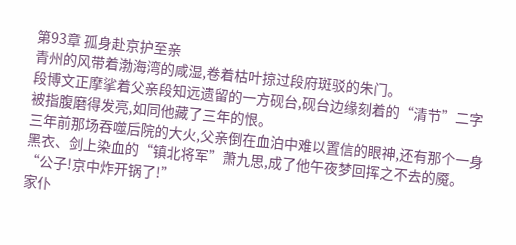第93章 孤身赴京护至亲
青州的风带着渤海湾的咸湿,卷着枯叶掠过段府斑驳的朱门。
段博文正摩挲着父亲段知远遗留的一方砚台,砚台边缘刻着的“清节”二字被指腹磨得发亮,如同他藏了三年的恨。
三年前那场吞噬后院的大火,父亲倒在血泊中难以置信的眼神,还有那个一身黑衣、剑上染血的“镇北将军”萧九思,成了他午夜梦回挥之不去的魇。
“公子!京中炸开锅了!”
家仆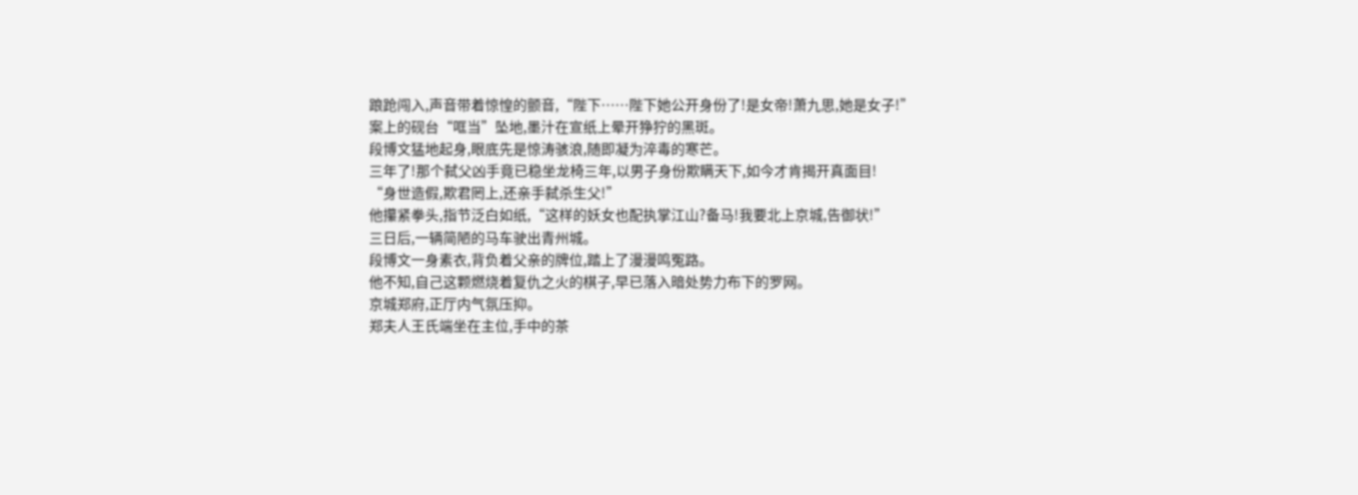踉跄闯入,声音带着惊惶的颤音,“陛下……陛下她公开身份了!是女帝!萧九思,她是女子!”
案上的砚台“哐当”坠地,墨汁在宣纸上晕开狰狞的黑斑。
段博文猛地起身,眼底先是惊涛骇浪,随即凝为淬毒的寒芒。
三年了!那个弑父凶手竟已稳坐龙椅三年,以男子身份欺瞒天下,如今才肯揭开真面目!
“身世造假,欺君罔上,还亲手弑杀生父!”
他攥紧拳头,指节泛白如纸,“这样的妖女也配执掌江山?备马!我要北上京城,告御状!”
三日后,一辆简陋的马车驶出青州城。
段博文一身素衣,背负着父亲的牌位,踏上了漫漫鸣冤路。
他不知,自己这颗燃烧着复仇之火的棋子,早已落入暗处势力布下的罗网。
京城郑府,正厅内气氛压抑。
郑夫人王氏端坐在主位,手中的茶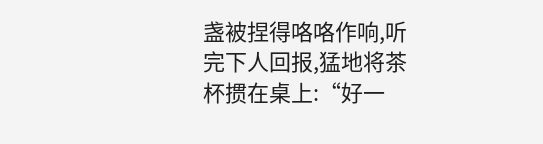盏被捏得咯咯作响,听完下人回报,猛地将茶杯掼在桌上:“好一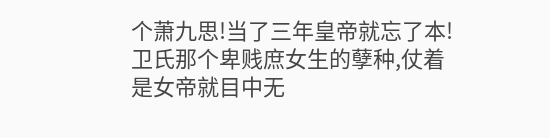个萧九思!当了三年皇帝就忘了本!卫氏那个卑贱庶女生的孽种,仗着是女帝就目中无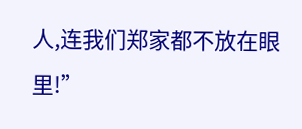人,连我们郑家都不放在眼里!”